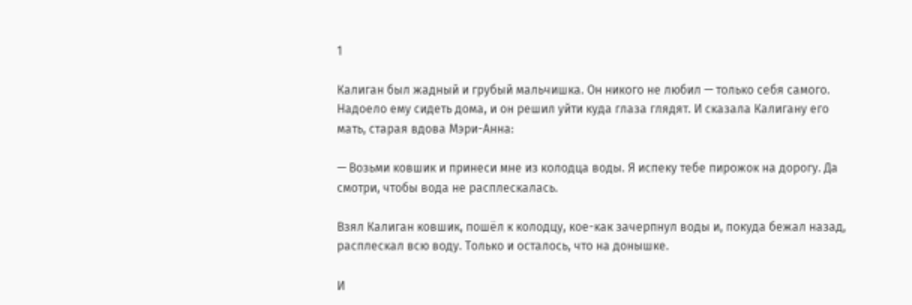1

Калиган был жадный и грубый мальчишка. Он никого не любил — только себя самого. Надоело ему сидеть дома, и он решил уйти куда глаза глядят. И сказала Калигану его мать, старая вдова Мэри-Анна:

— Возьми ковшик и принеси мне из колодца воды. Я испеку тебе пирожок на дорогу. Да смотри, чтобы вода не расплескалась.

Взял Калиган ковшик, пошёл к колодцу, кое-как зачерпнул воды и, покуда бежал назад, расплескал всю воду. Только и осталось, что на донышке.

И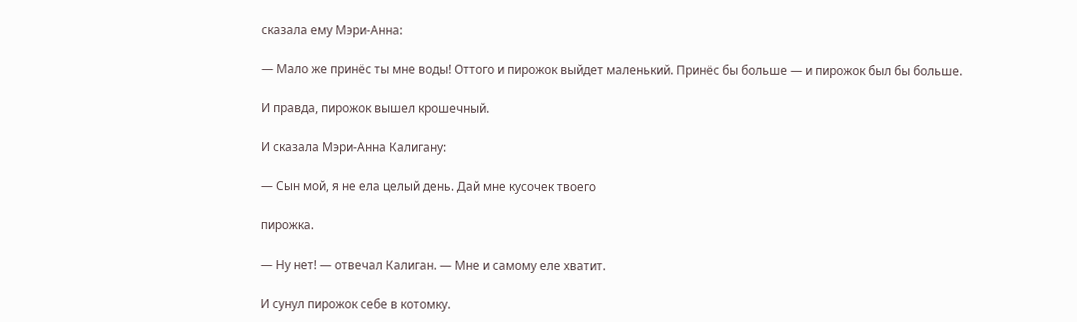сказала ему Мэри-Анна:

— Мало же принёс ты мне воды! Оттого и пирожок выйдет маленький. Принёс бы больше — и пирожок был бы больше.

И правда, пирожок вышел крошечный.

И сказала Мэри-Анна Калигану:

— Сын мой, я не ела целый день. Дай мне кусочек твоего

пирожка.

— Ну нет! — отвечал Калиган. — Мне и самому еле хватит.

И сунул пирожок себе в котомку.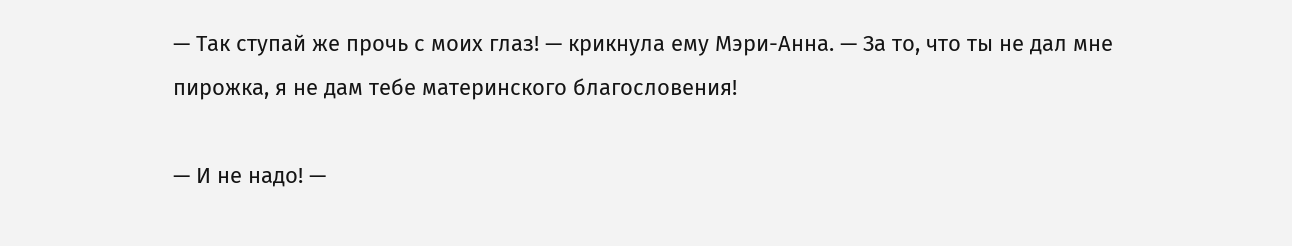— Так ступай же прочь с моих глаз! — крикнула ему Мэри-Анна. — За то, что ты не дал мне пирожка, я не дам тебе материнского благословения!

— И не надо! —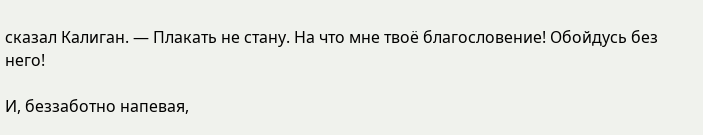сказал Калиган. — Плакать не стану. На что мне твоё благословение! Обойдусь без него!

И, беззаботно напевая,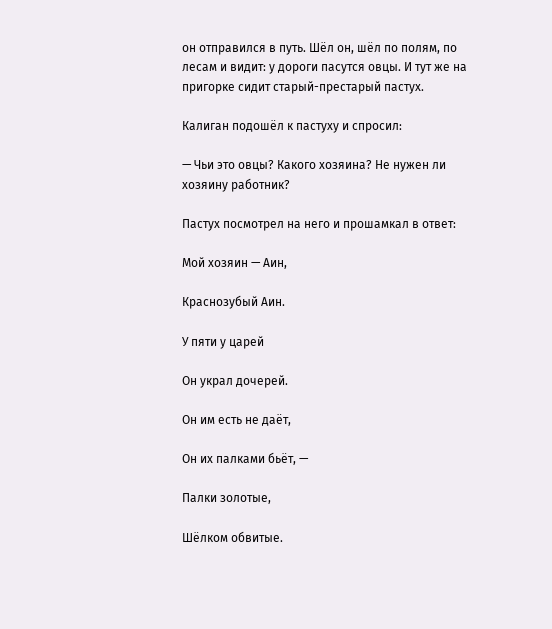он отправился в путь. Шёл он, шёл по полям, по лесам и видит: у дороги пасутся овцы. И тут же на пригорке сидит старый-престарый пастух.

Калиган подошёл к пастуху и спросил:

— Чьи это овцы? Какого хозяина? Не нужен ли хозяину работник?

Пастух посмотрел на него и прошамкал в ответ:

Мой хозяин — Аин,

Краснозубый Аин.

У пяти у царей

Он украл дочерей.

Он им есть не даёт,

Он их палками бьёт, —

Палки золотые,

Шёлком обвитые.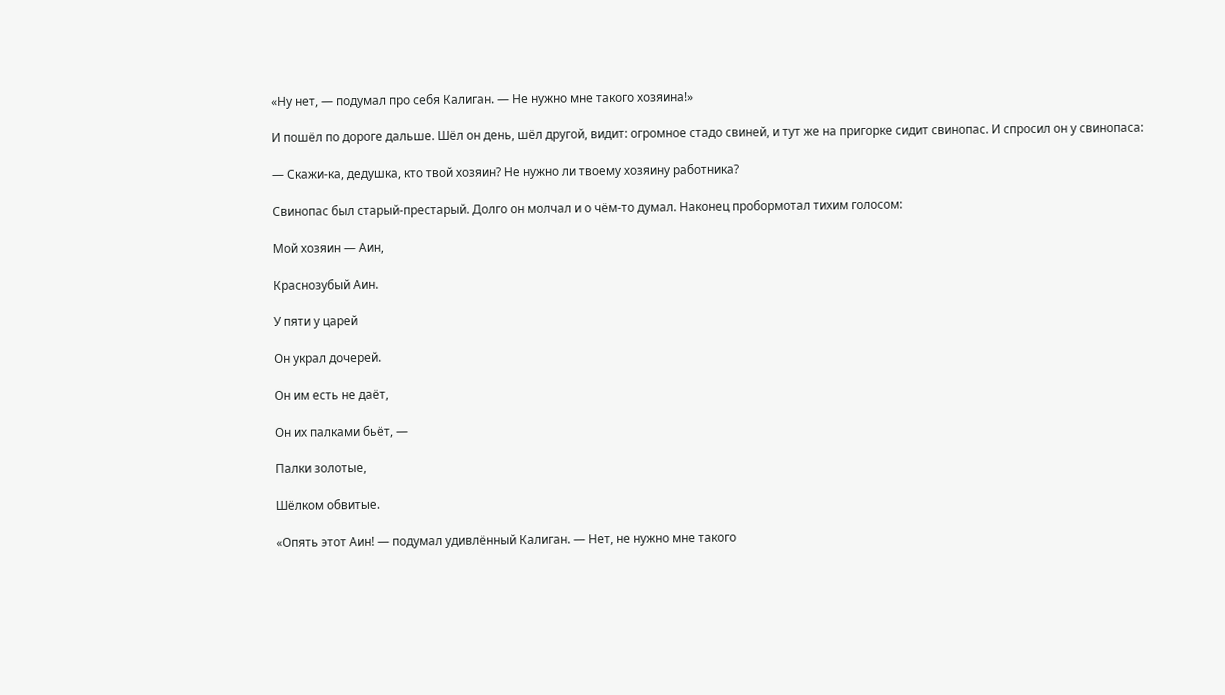«Ну нет, — подумал про себя Калиган. — Не нужно мне такого хозяина!»

И пошёл по дороге дальше. Шёл он день, шёл другой, видит: огромное стадо свиней, и тут же на пригорке сидит свинопас. И спросил он у свинопаса:

— Скажи-ка, дедушка, кто твой хозяин? Не нужно ли твоему хозяину работника?

Свинопас был старый-престарый. Долго он молчал и о чём-то думал. Наконец пробормотал тихим голосом:

Мой хозяин — Аин,

Краснозубый Аин.

У пяти у царей

Он украл дочерей.

Он им есть не даёт,

Он их палками бьёт, —

Палки золотые,

Шёлком обвитые.

«Опять этот Аин! — подумал удивлённый Калиган. — Нет, не нужно мне такого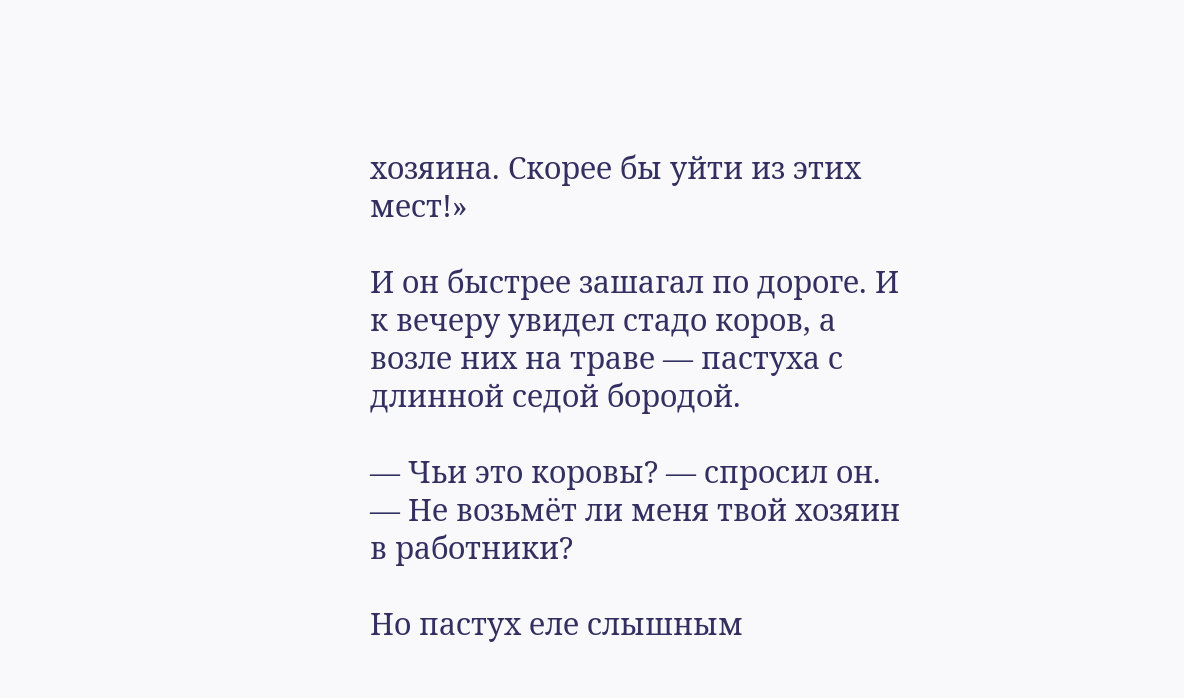хозяина. Скорее бы уйти из этих мест!»

И он быстрее зашагал по дороге. И к вечеру увидел стадо коров, а возле них на траве — пастуха с длинной седой бородой.

— Чьи это коровы? — спросил он. — Не возьмёт ли меня твой хозяин в работники?

Но пастух еле слышным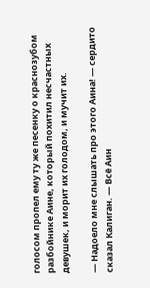голосом пропел ему ту же песенку о краснозубом разбойнике Аине, который похитил несчастных девушек, и морит их голодом, и мучит их.

— Надоело мне слышать про этого Аина! — сердито сказал Калиган. — Всё Аин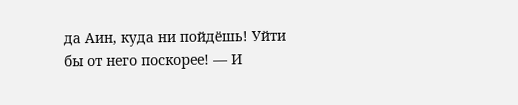да Аин, куда ни пойдёшь! Уйти бы от него поскорее! — И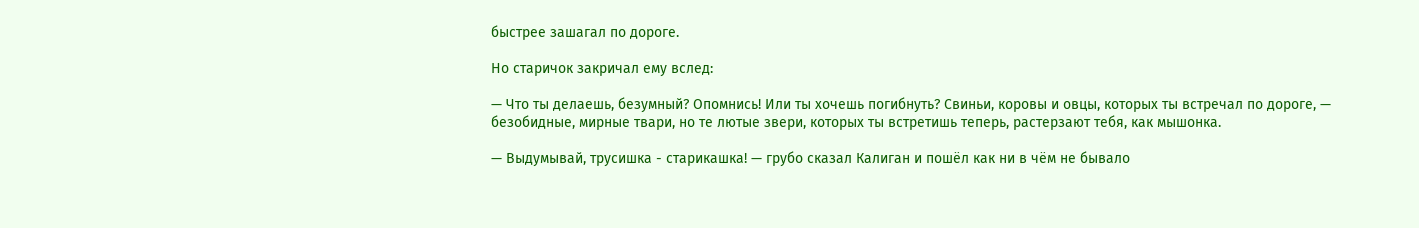быстрее зашагал по дороге.

Но старичок закричал ему вслед:

— Что ты делаешь, безумный? Опомнись! Или ты хочешь погибнуть? Свиньи, коровы и овцы, которых ты встречал по дороге, — безобидные, мирные твари, но те лютые звери, которых ты встретишь теперь, растерзают тебя, как мышонка.

— Выдумывай, трусишка - старикашка! — грубо сказал Калиган и пошёл как ни в чём не бывало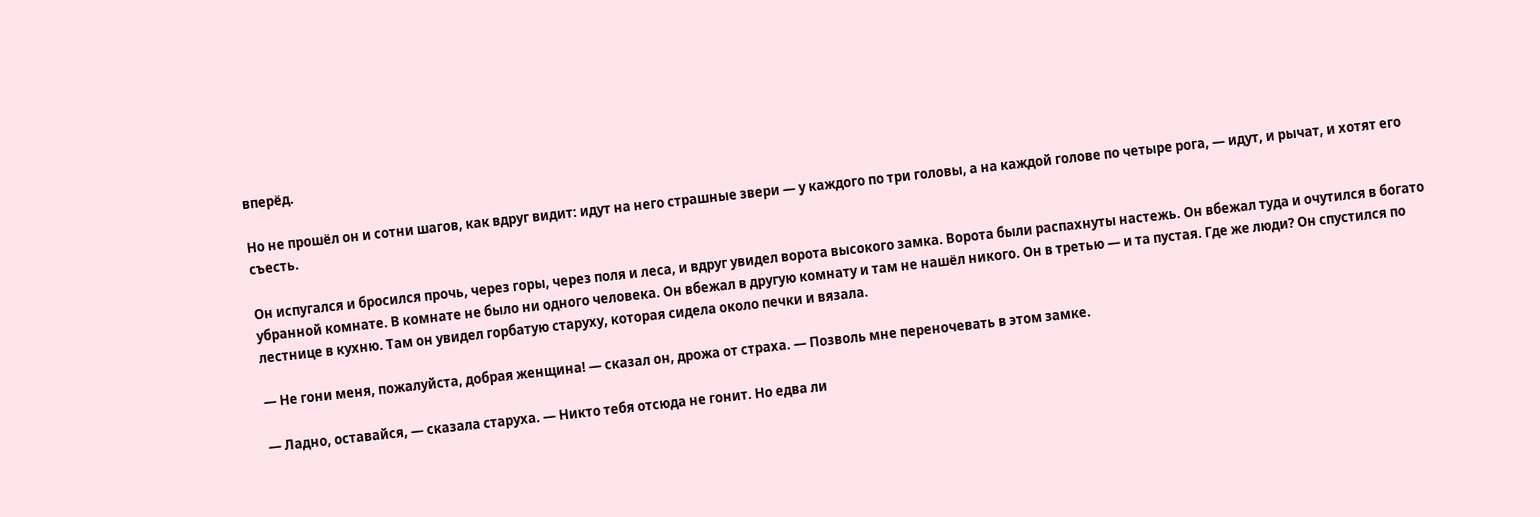вперёд.

Но не прошёл он и сотни шагов, как вдруг видит: идут на него страшные звери — у каждого по три головы, а на каждой голове по четыре рога, — идут, и рычат, и хотят его съесть.

Он испугался и бросился прочь, через горы, через поля и леса, и вдруг увидел ворота высокого замка. Ворота были распахнуты настежь. Он вбежал туда и очутился в богато убранной комнате. В комнате не было ни одного человека. Он вбежал в другую комнату и там не нашёл никого. Он в третью — и та пустая. Где же люди? Он спустился по лестнице в кухню. Там он увидел горбатую старуху, которая сидела около печки и вязала.

— Не гони меня, пожалуйста, добрая женщина! — сказал он, дрожа от страха. — Позволь мне переночевать в этом замке.

— Ладно, оставайся, — сказала старуха. — Никто тебя отсюда не гонит. Но едва ли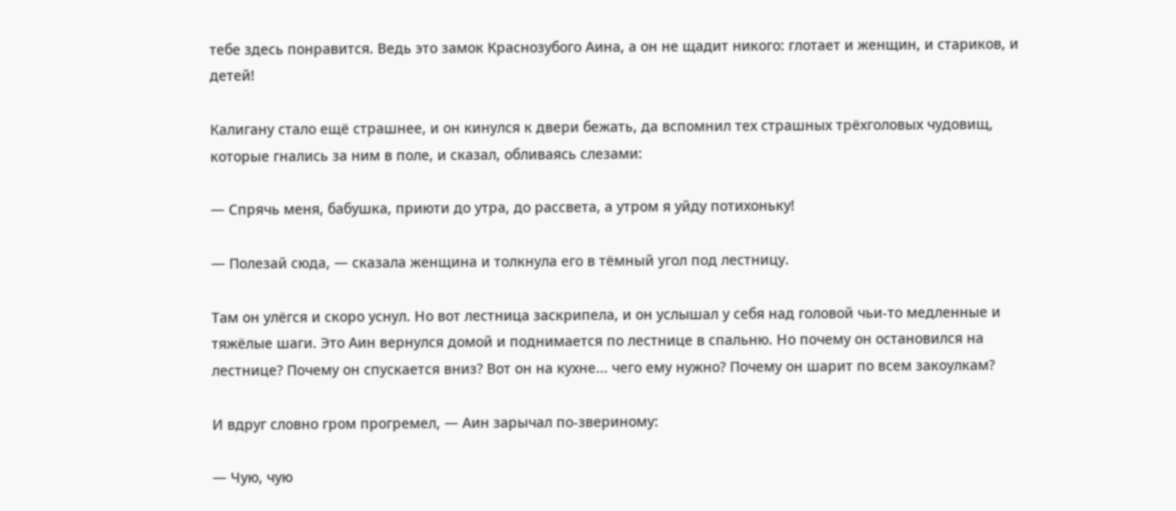тебе здесь понравится. Ведь это замок Краснозубого Аина, а он не щадит никого: глотает и женщин, и стариков, и детей!

Калигану стало ещё страшнее, и он кинулся к двери бежать, да вспомнил тех страшных трёхголовых чудовищ, которые гнались за ним в поле, и сказал, обливаясь слезами:

— Спрячь меня, бабушка, приюти до утра, до рассвета, а утром я уйду потихоньку!

— Полезай сюда, — сказала женщина и толкнула его в тёмный угол под лестницу.

Там он улёгся и скоро уснул. Но вот лестница заскрипела, и он услышал у себя над головой чьи-то медленные и тяжёлые шаги. Это Аин вернулся домой и поднимается по лестнице в спальню. Но почему он остановился на лестнице? Почему он спускается вниз? Вот он на кухне... чего ему нужно? Почему он шарит по всем закоулкам?

И вдруг словно гром прогремел, — Аин зарычал по-звериному:

— Чую, чую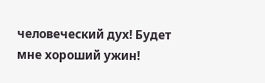человеческий дух! Будет мне хороший ужин!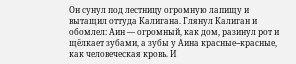Он сунул под лестницу огромную лапищу и вытащил оттуда Калигана. Глянул Калиган и обомлел: Аин — огромный, как дом, разинул рот и щёлкает зубами, а зубы у Аина красные--красные, как человеческая кровь. И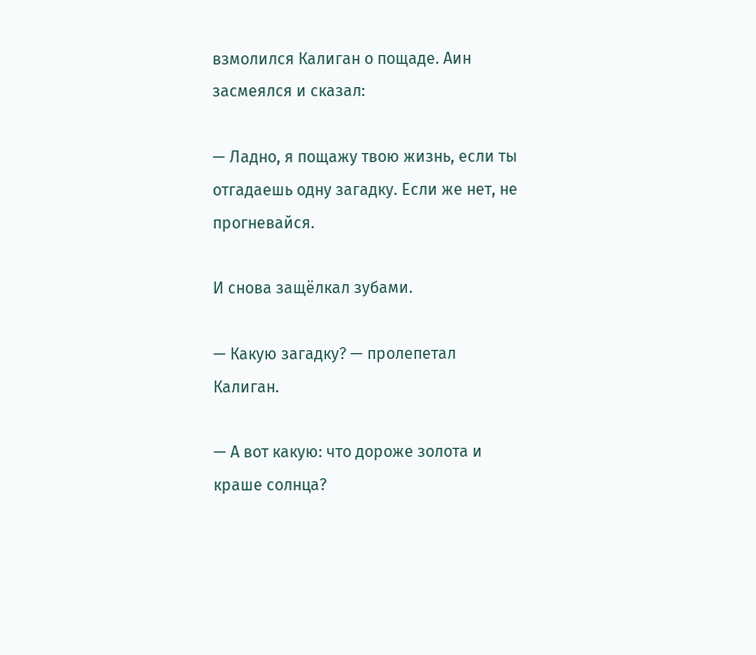взмолился Калиган о пощаде. Аин засмеялся и сказал:

— Ладно, я пощажу твою жизнь, если ты отгадаешь одну загадку. Если же нет, не прогневайся.

И снова защёлкал зубами.

— Какую загадку? — пролепетал Калиган.

— А вот какую: что дороже золота и краше солнца?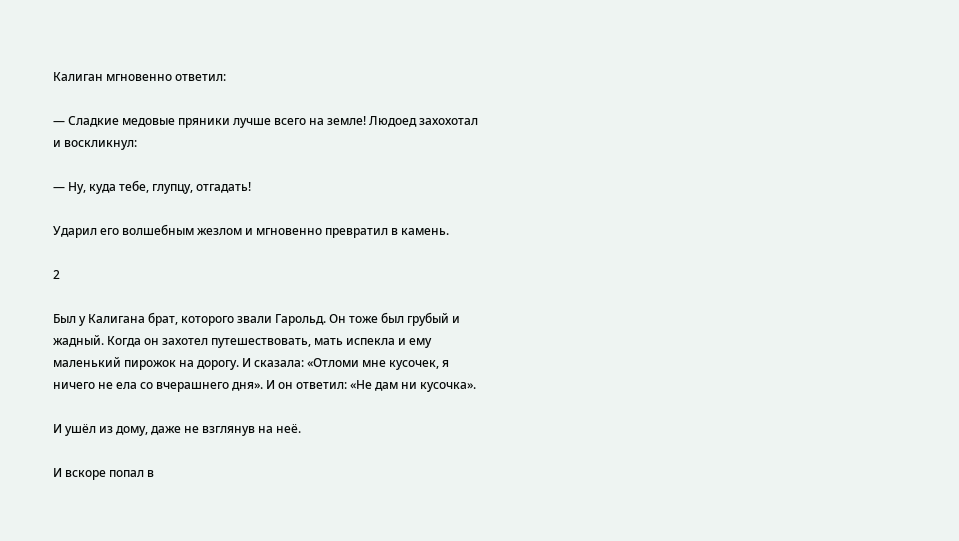Калиган мгновенно ответил:

— Сладкие медовые пряники лучше всего на земле! Людоед захохотал и воскликнул:

— Ну, куда тебе, глупцу, отгадать!

Ударил его волшебным жезлом и мгновенно превратил в камень.

2

Был у Калигана брат, которого звали Гарольд. Он тоже был грубый и жадный. Когда он захотел путешествовать, мать испекла и ему маленький пирожок на дорогу. И сказала: «Отломи мне кусочек, я ничего не ела со вчерашнего дня». И он ответил: «Не дам ни кусочка».

И ушёл из дому, даже не взглянув на неё.

И вскоре попал в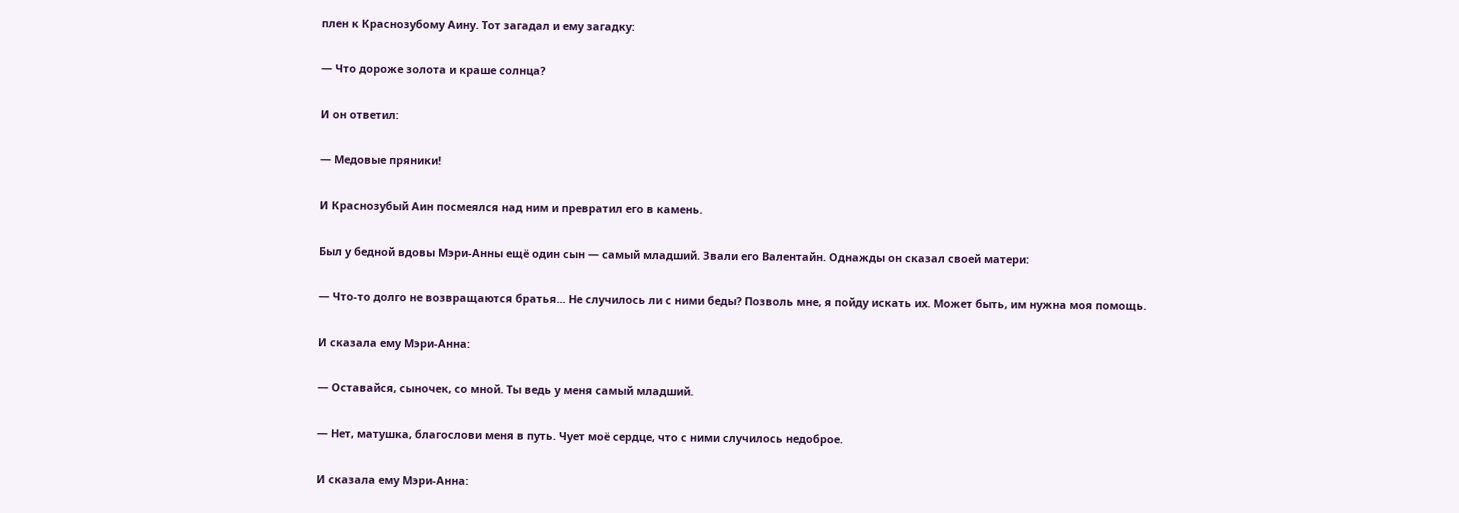плен к Краснозубому Аину. Тот загадал и ему загадку:

— Что дороже золота и краше солнца?

И он ответил:

— Медовые пряники!

И Краснозубый Аин посмеялся над ним и превратил его в камень.

Был у бедной вдовы Мэри-Анны ещё один сын — самый младший. Звали его Валентайн. Однажды он сказал своей матери:

— Что-то долго не возвращаются братья... Не случилось ли с ними беды? Позволь мне, я пойду искать их. Может быть, им нужна моя помощь.

И сказала ему Мэри-Анна:

— Оставайся, сыночек, со мной. Ты ведь у меня самый младший.

— Нет, матушка, благослови меня в путь. Чует моё сердце, что с ними случилось недоброе.

И сказала ему Мэри-Анна: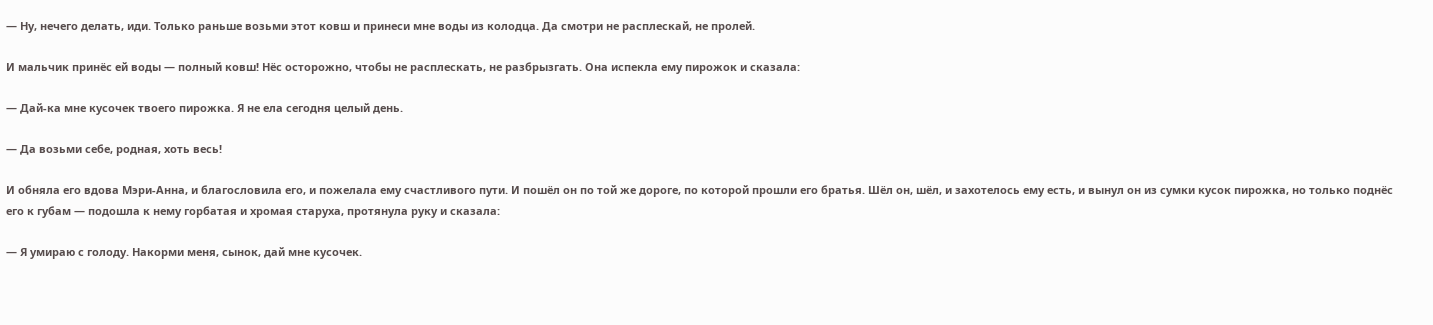— Ну, нечего делать, иди. Только раньше возьми этот ковш и принеси мне воды из колодца. Да смотри не расплескай, не пролей.

И мальчик принёс ей воды — полный ковш! Нёс осторожно, чтобы не расплескать, не разбрызгать. Она испекла ему пирожок и сказала:

— Дай-ка мне кусочек твоего пирожка. Я не ела сегодня целый день.

— Да возьми себе, родная, хоть весь!

И обняла его вдова Мэри-Анна, и благословила его, и пожелала ему счастливого пути. И пошёл он по той же дороге, по которой прошли его братья. Шёл он, шёл, и захотелось ему есть, и вынул он из сумки кусок пирожка, но только поднёс его к губам — подошла к нему горбатая и хромая старуха, протянула руку и сказала:

— Я умираю с голоду. Накорми меня, сынок, дай мне кусочек.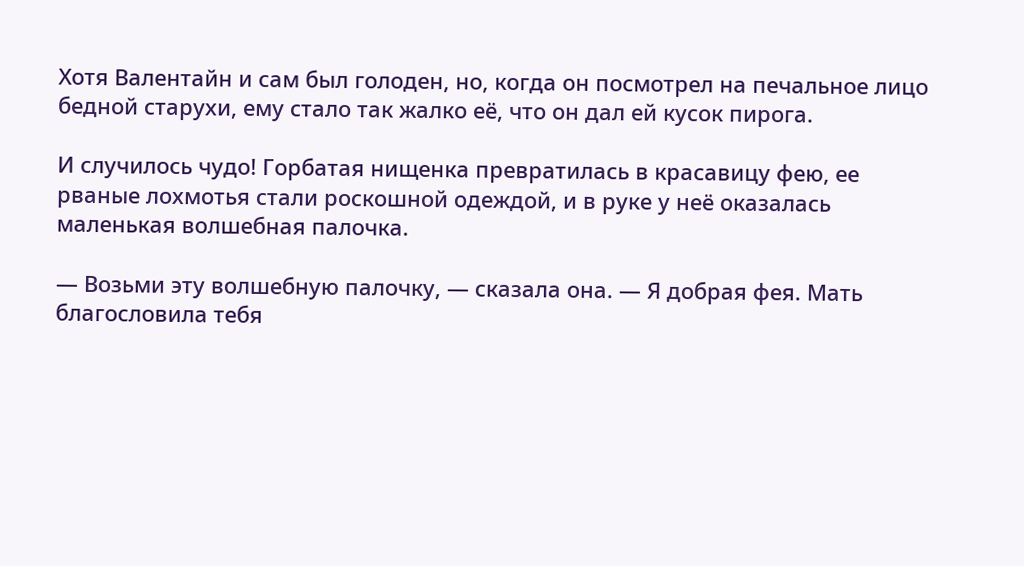Хотя Валентайн и сам был голоден, но, когда он посмотрел на печальное лицо бедной старухи, ему стало так жалко её, что он дал ей кусок пирога.

И случилось чудо! Горбатая нищенка превратилась в красавицу фею, ее рваные лохмотья стали роскошной одеждой, и в руке у неё оказалась маленькая волшебная палочка.

— Возьми эту волшебную палочку, — сказала она. — Я добрая фея. Мать благословила тебя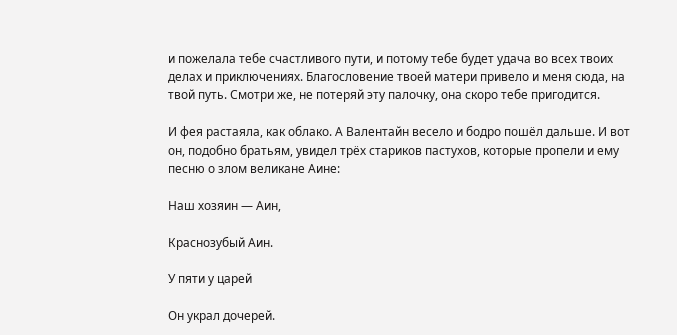и пожелала тебе счастливого пути, и потому тебе будет удача во всех твоих делах и приключениях. Благословение твоей матери привело и меня сюда, на твой путь. Смотри же, не потеряй эту палочку, она скоро тебе пригодится.

И фея растаяла, как облако. А Валентайн весело и бодро пошёл дальше. И вот он, подобно братьям, увидел трёх стариков пастухов, которые пропели и ему песню о злом великане Аине:

Наш хозяин — Аин,

Краснозубый Аин.

У пяти у царей

Он украл дочерей.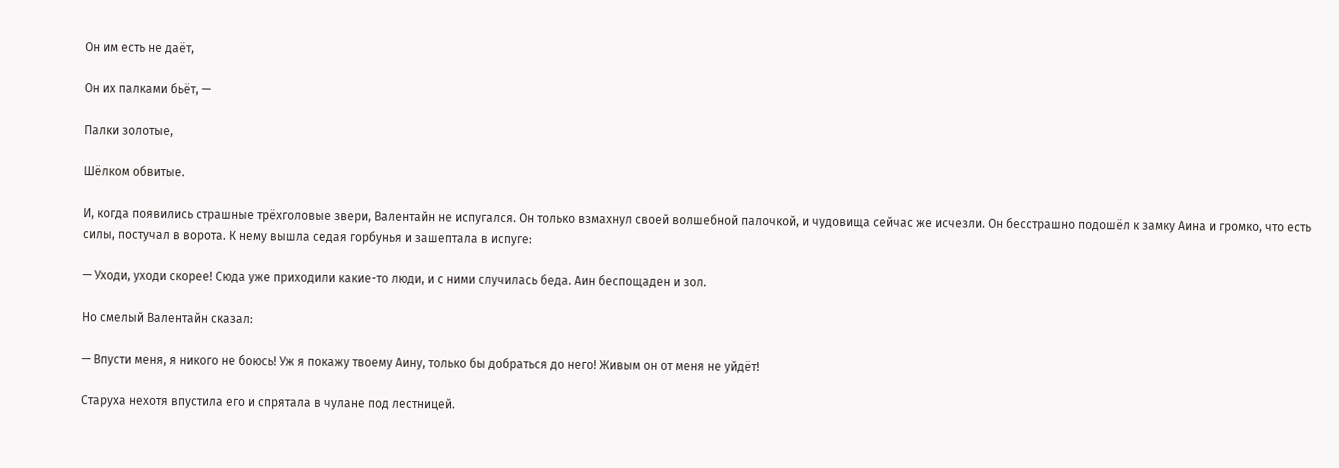Он им есть не даёт,

Он их палками бьёт, —

Палки золотые,

Шёлком обвитые.

И, когда появились страшные трёхголовые звери, Валентайн не испугался. Он только взмахнул своей волшебной палочкой, и чудовища сейчас же исчезли. Он бесстрашно подошёл к замку Аина и громко, что есть силы, постучал в ворота. К нему вышла седая горбунья и зашептала в испуге:

— Уходи, уходи скорее! Сюда уже приходили какие-то люди, и с ними случилась беда. Аин беспощаден и зол.

Но смелый Валентайн сказал:

— Впусти меня, я никого не боюсь! Уж я покажу твоему Аину, только бы добраться до него! Живым он от меня не уйдёт!

Старуха нехотя впустила его и спрятала в чулане под лестницей.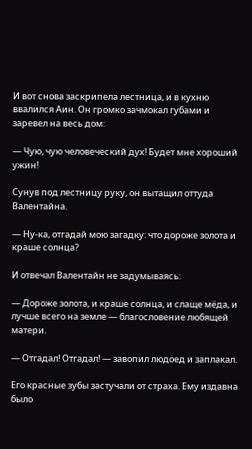И вот снова заскрипела лестница, и в кухню ввалился Аин. Он громко зачмокал губами и заревел на весь дом:

— Чую, чую человеческий дух! Будет мне хороший ужин!

Сунув под лестницу руку, он вытащил оттуда Валентайна.

— Ну-ка, отгадай мою загадку: что дороже золота и краше солнца?

И отвечал Валентайн не задумываясь:

— Дороже золота, и краше солнца, и слаще мёда, и лучше всего на земле — благословение любящей матери.

— Отгадал! Отгадал! — завопил людоед и заплакал.

Его красные зубы застучали от страха. Ему издавна было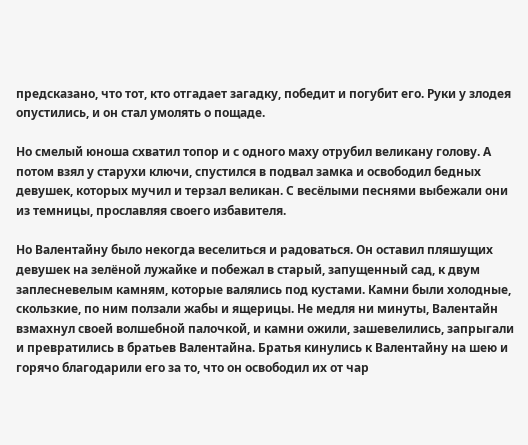предсказано, что тот, кто отгадает загадку, победит и погубит его. Руки у злодея опустились, и он стал умолять о пощаде.

Но смелый юноша схватил топор и с одного маху отрубил великану голову. А потом взял у старухи ключи, спустился в подвал замка и освободил бедных девушек, которых мучил и терзал великан. С весёлыми песнями выбежали они из темницы, прославляя своего избавителя.

Но Валентайну было некогда веселиться и радоваться. Он оставил пляшущих девушек на зелёной лужайке и побежал в старый, запущенный сад, к двум заплесневелым камням, которые валялись под кустами. Камни были холодные, скользкие, по ним ползали жабы и ящерицы. Не медля ни минуты, Валентайн взмахнул своей волшебной палочкой, и камни ожили, зашевелились, запрыгали и превратились в братьев Валентайна. Братья кинулись к Валентайну на шею и горячо благодарили его за то, что он освободил их от чар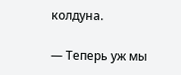колдуна.

— Теперь уж мы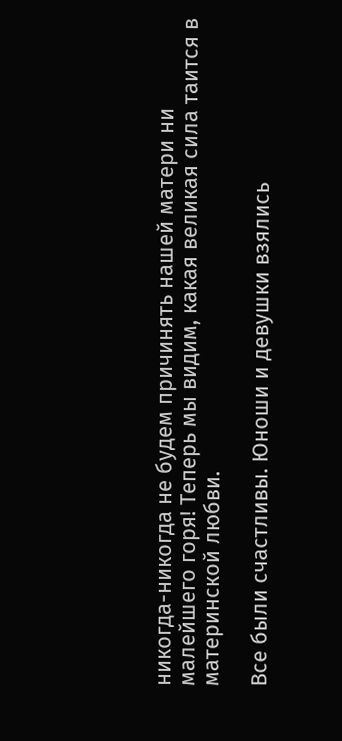никогда-никогда не будем причинять нашей матери ни малейшего горя! Теперь мы видим, какая великая сила таится в материнской любви.

Все были счастливы. Юноши и девушки взялись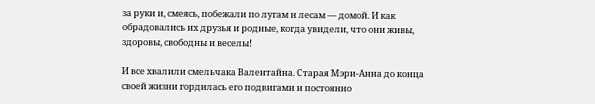за руки и, смеясь, побежали по лугам и лесам — домой. И как обрадовались их друзья и родные, когда увидели, что они живы, здоровы, свободны и веселы!

И все хвалили смельчака Валентайна. Старая Мэри-Анна до конца своей жизни гордилась его подвигами и постоянно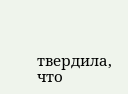твердила, что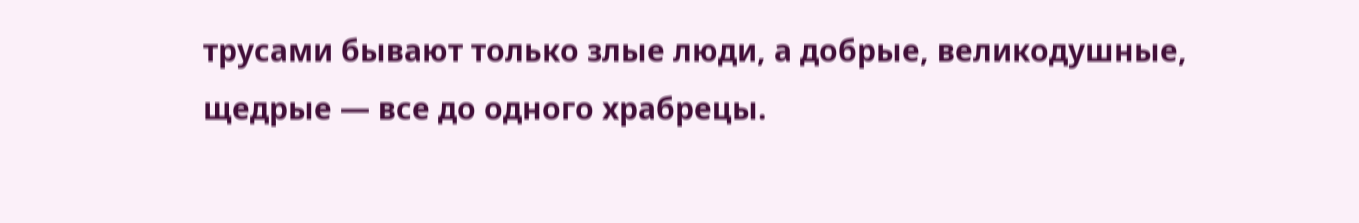трусами бывают только злые люди, а добрые, великодушные, щедрые — все до одного храбрецы.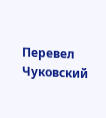Перевел Чуковский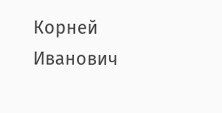Корней Иванович